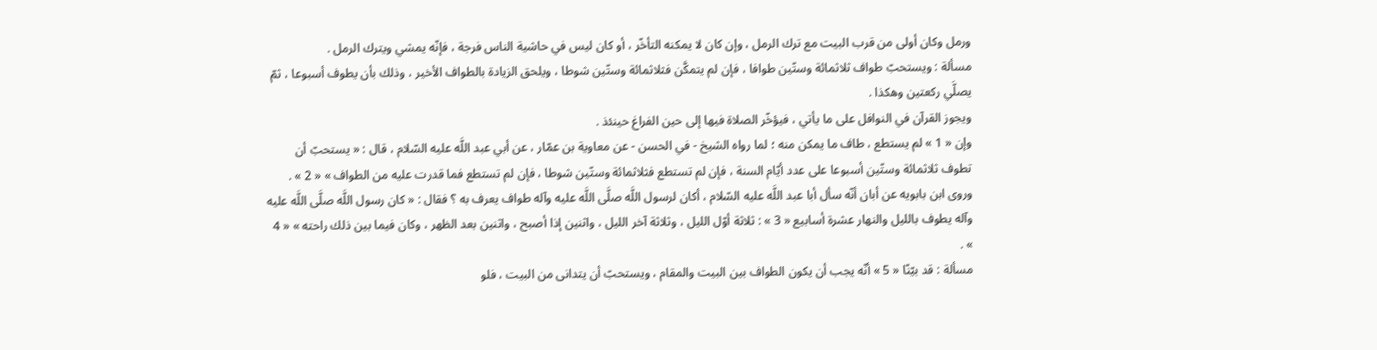ورمل وكان أولى من قرب البيت مع ترك الرمل ، وإن كان لا يمكنه التأخّر ، أو كان ليس في حاشية الناس فرجة ، فإنّه يمشي ويترك الرمل .
مسألة : ويستحبّ طواف ثلاثمائة وستّين طوافا ، فإن لم يتمكَّن فثلاثمائة وستّين شوطا ، ويلحق الزيادة بالطواف الأخير ، وذلك بأن يطوف أسبوعا ، ثمّ يصلَّي ركعتين وهكذا .
ويجوز القرآن في النوافل على ما يأتي ، فيؤخّر الصلاة فيها إلى حين الفراغ حينئذ .
وإن « 1 » لم يستطع ، طاف ما يمكن منه ؛ لما رواه الشيخ - في الحسن - عن معاوية بن عمّار ، عن أبي عبد اللَّه عليه السّلام ، قال : « يستحبّ أن تطوف ثلاثمائة وستّين أسبوعا على عدد أيّام السنة ، فإن لم تستطع فثلاثمائة وستّين شوطا ، فإن لم تستطع فما قدرت عليه من الطواف » « 2 » .
وروى ابن بابويه عن أبان أنّه سأل أبا عبد اللَّه عليه السّلام ، أكان لرسول اللَّه صلَّى اللَّه عليه وآله طواف يعرف به ؟ فقال : « كان رسول اللَّه صلَّى اللَّه عليه وآله يطوف بالليل والنهار عشرة أسابيع « 3 » : ثلاثة أوّل الليل ، وثلاثة آخر الليل ، واثنين إذا أصبح ، واثنين بعد الظهر ، وكان فيما بين ذلك راحته » « 4 » .
مسألة : قد بيّنّا « 5 » أنّه يجب أن يكون الطواف بين البيت والمقام ، ويستحبّ أن يتدانى من البيت ، فلو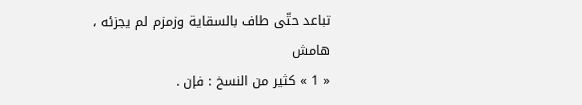تباعد حتّى طاف بالسقاية وزمزم لم يجزئه ،
هامش
« 1 » كثير من النسخ : فإن .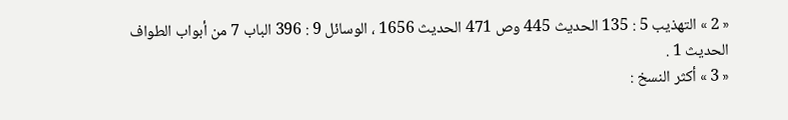« 2 » التهذيب 5 : 135 الحديث 445 وص 471 الحديث 1656 ، الوسائل 9 : 396 الباب 7 من أبواب الطواف الحديث 1 .
« 3 » أكثر النسخ :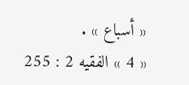« أسباع » .
« 4 » الفقيه 2 : 255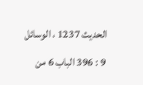الحديث 1237 ، الوسائل 9 : 396 الباب 6 من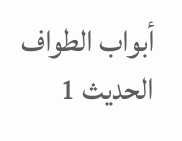أبواب الطواف الحديث 1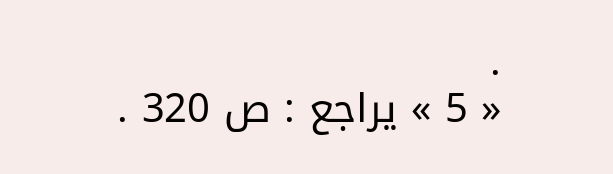.
« 5 » يراجع : ص 320 .